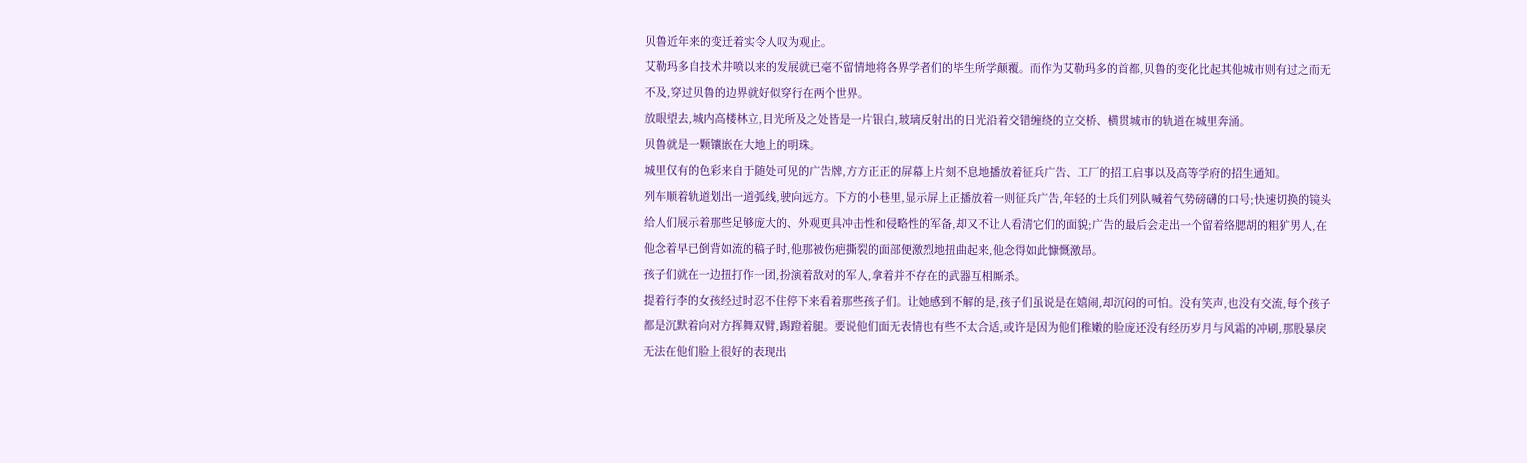贝鲁近年来的变迁着实令人叹为观止。
艾勒玛多自技术井喷以来的发展就已毫不留情地将各界学者们的毕生所学颠覆。而作为艾勒玛多的首都,贝鲁的变化比起其他城市则有过之而无不及,穿过贝鲁的边界就好似穿行在两个世界。
放眼望去,城内高楼林立,目光所及之处皆是一片银白,玻璃反射出的日光沿着交错缠绕的立交桥、横贯城市的轨道在城里奔涌。
贝鲁就是一颗镶嵌在大地上的明珠。
城里仅有的色彩来自于随处可见的广告牌,方方正正的屏幕上片刻不息地播放着征兵广告、工厂的招工启事以及高等学府的招生通知。
列车顺着轨道划出一道弧线,驶向远方。下方的小巷里,显示屏上正播放着一则征兵广告,年轻的士兵们列队喊着气势磅礴的口号;快速切换的镜头给人们展示着那些足够庞大的、外观更具冲击性和侵略性的军备,却又不让人看清它们的面貌;广告的最后会走出一个留着络腮胡的粗犷男人,在他念着早已倒背如流的稿子时,他那被伤疤撕裂的面部便激烈地扭曲起来,他念得如此慷慨激昂。
孩子们就在一边扭打作一团,扮演着敌对的军人,拿着并不存在的武器互相厮杀。
提着行李的女孩经过时忍不住停下来看着那些孩子们。让她感到不解的是,孩子们虽说是在嬉闹,却沉闷的可怕。没有笑声,也没有交流,每个孩子都是沉默着向对方挥舞双臂,踢蹬着腿。要说他们面无表情也有些不太合适,或许是因为他们稚嫩的脸庞还没有经历岁月与风霜的冲刷,那股暴戾无法在他们脸上很好的表现出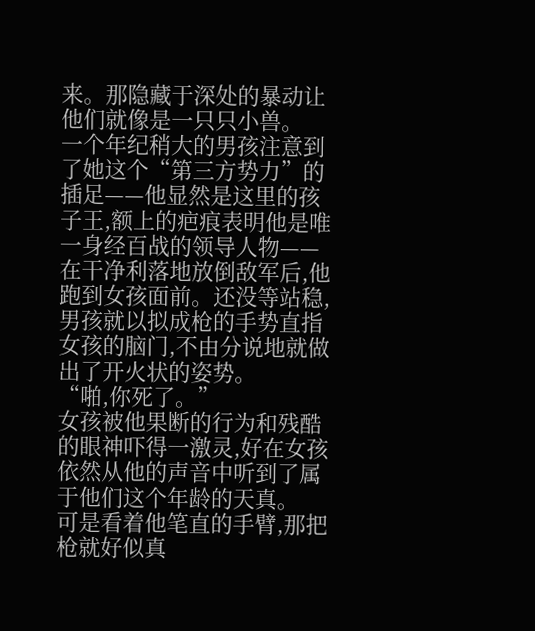来。那隐藏于深处的暴动让他们就像是一只只小兽。
一个年纪稍大的男孩注意到了她这个“第三方势力”的插足——他显然是这里的孩子王,额上的疤痕表明他是唯一身经百战的领导人物——在干净利落地放倒敌军后,他跑到女孩面前。还没等站稳,男孩就以拟成枪的手势直指女孩的脑门,不由分说地就做出了开火状的姿势。
“啪,你死了。”
女孩被他果断的行为和残酷的眼神吓得一激灵,好在女孩依然从他的声音中听到了属于他们这个年龄的天真。
可是看着他笔直的手臂,那把枪就好似真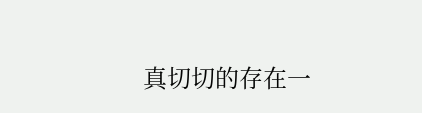真切切的存在一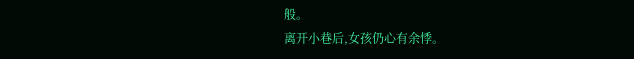般。
离开小巷后,女孩仍心有余悸。